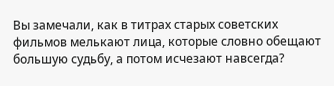Вы замечали, как в титрах старых советских фильмов мелькают лица, которые словно обещают большую судьбу, а потом исчезают навсегда?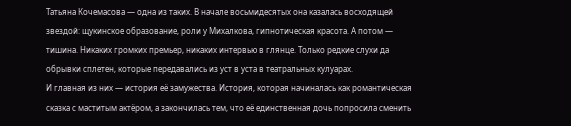Татьяна Кочемасова — одна из таких. В начале восьмидесятых она казалась восходящей звездой: щукинское образование, роли у Михалкова, гипнотическая красота. А потом — тишина. Никаких громких премьер, никаких интервью в глянце. Только редкие слухи да обрывки сплетен, которые передавались из уст в уста в театральных кулуарах.
И главная из них — история её замужества. История, которая начиналась как романтическая сказка с маститым актёром, а закончилась тем, что её единственная дочь попросила сменить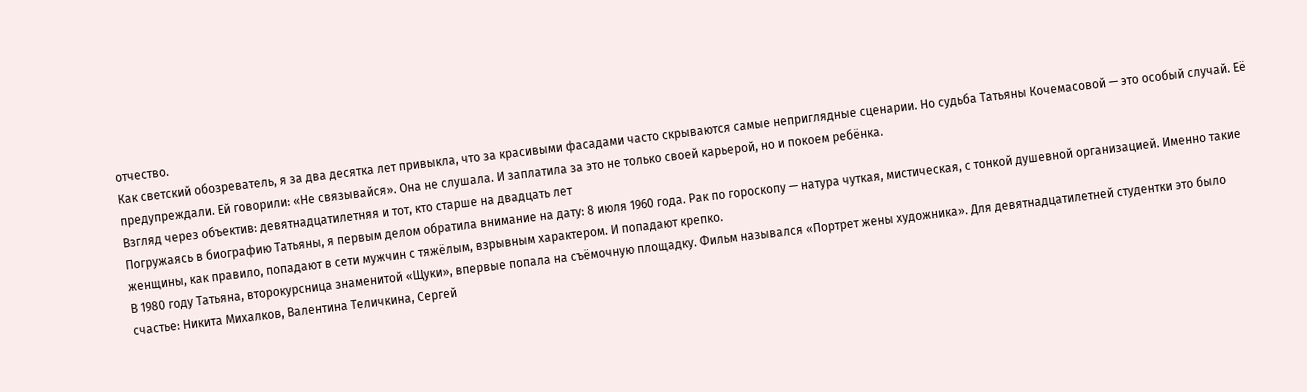отчество.
Как светский обозреватель, я за два десятка лет привыкла, что за красивыми фасадами часто скрываются самые неприглядные сценарии. Но судьба Татьяны Кочемасовой — это особый случай. Её предупреждали. Ей говорили: «Не связывайся». Она не слушала. И заплатила за это не только своей карьерой, но и покоем ребёнка.
Взгляд через объектив: девятнадцатилетняя и тот, кто старше на двадцать лет
Погружаясь в биографию Татьяны, я первым делом обратила внимание на дату: 8 июля 1960 года. Рак по гороскопу — натура чуткая, мистическая, с тонкой душевной организацией. Именно такие женщины, как правило, попадают в сети мужчин с тяжёлым, взрывным характером. И попадают крепко.
В 1980 году Татьяна, второкурсница знаменитой «Щуки», впервые попала на съёмочную площадку. Фильм назывался «Портрет жены художника». Для девятнадцатилетней студентки это было счастье: Никита Михалков, Валентина Теличкина, Сергей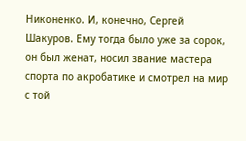Никоненко. И, конечно, Сергей Шакуров. Ему тогда было уже за сорок, он был женат, носил звание мастера спорта по акробатике и смотрел на мир с той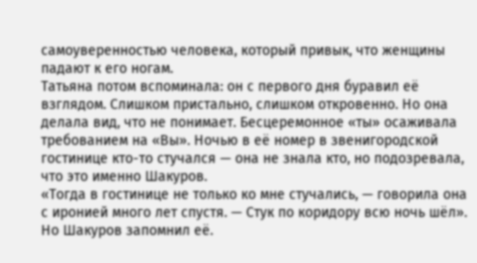самоуверенностью человека, который привык, что женщины падают к его ногам.
Татьяна потом вспоминала: он с первого дня буравил её взглядом. Слишком пристально, слишком откровенно. Но она делала вид, что не понимает. Бесцеремонное «ты» осаживала требованием на «Вы». Ночью в её номер в звенигородской гостинице кто-то стучался — она не знала кто, но подозревала, что это именно Шакуров.
«Тогда в гостинице не только ко мне стучались, — говорила она с иронией много лет спустя. — Стук по коридору всю ночь шёл».
Но Шакуров запомнил её.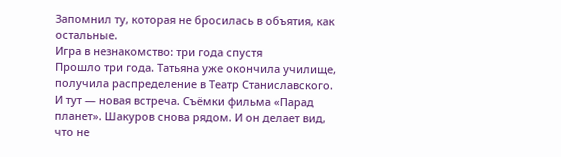Запомнил ту, которая не бросилась в объятия, как остальные.
Игра в незнакомство: три года спустя
Прошло три года. Татьяна уже окончила училище, получила распределение в Театр Станиславского. И тут — новая встреча. Съёмки фильма «Парад планет». Шакуров снова рядом. И он делает вид, что не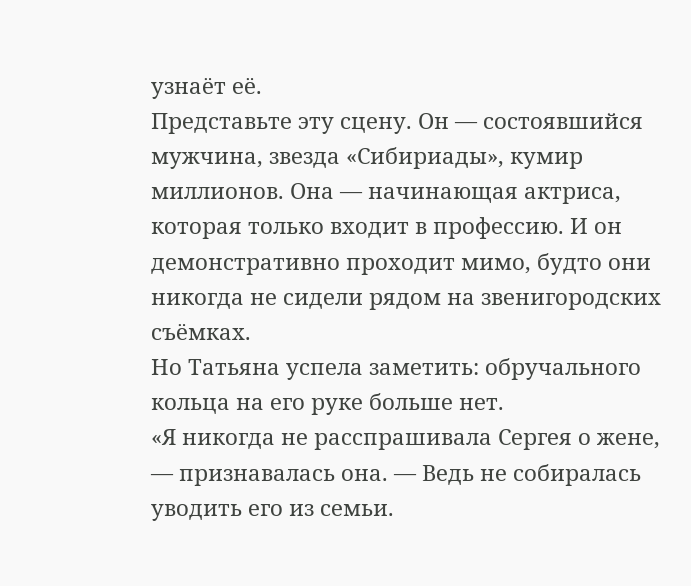узнаёт её.
Представьте эту сцену. Он — состоявшийся мужчина, звезда «Сибириады», кумир миллионов. Она — начинающая актриса, которая только входит в профессию. И он демонстративно проходит мимо, будто они никогда не сидели рядом на звенигородских съёмках.
Но Татьяна успела заметить: обручального кольца на его руке больше нет.
«Я никогда не расспрашивала Сергея о жене, — признавалась она. — Ведь не собиралась уводить его из семьи.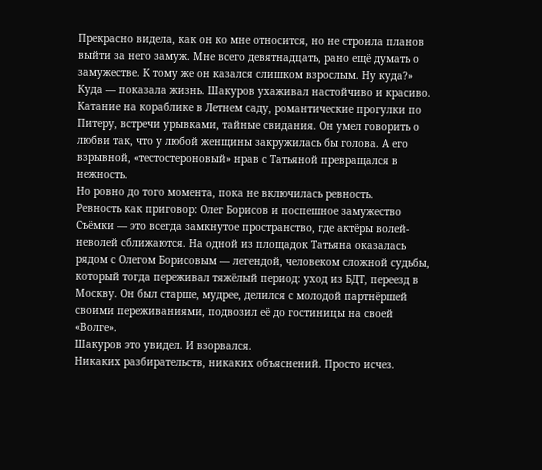Прекрасно видела, как он ко мне относится, но не строила планов выйти за него замуж. Мне всего девятнадцать, рано ещё думать о замужестве. К тому же он казался слишком взрослым. Ну куда?»
Куда — показала жизнь. Шакуров ухаживал настойчиво и красиво. Катание на кораблике в Летнем саду, романтические прогулки по Питеру, встречи урывками, тайные свидания. Он умел говорить о любви так, что у любой женщины закружилась бы голова. А его взрывной, «тестостероновый» нрав с Татьяной превращался в нежность.
Но ровно до того момента, пока не включилась ревность.
Ревность как приговор: Олег Борисов и поспешное замужество
Съёмки — это всегда замкнутое пространство, где актёры волей-неволей сближаются. На одной из площадок Татьяна оказалась рядом с Олегом Борисовым — легендой, человеком сложной судьбы, который тогда переживал тяжёлый период: уход из БДТ, переезд в Москву. Он был старше, мудрее, делился с молодой партнёршей своими переживаниями, подвозил её до гостиницы на своей «Волге».
Шакуров это увидел. И взорвался.
Никаких разбирательств, никаких объяснений. Просто исчез.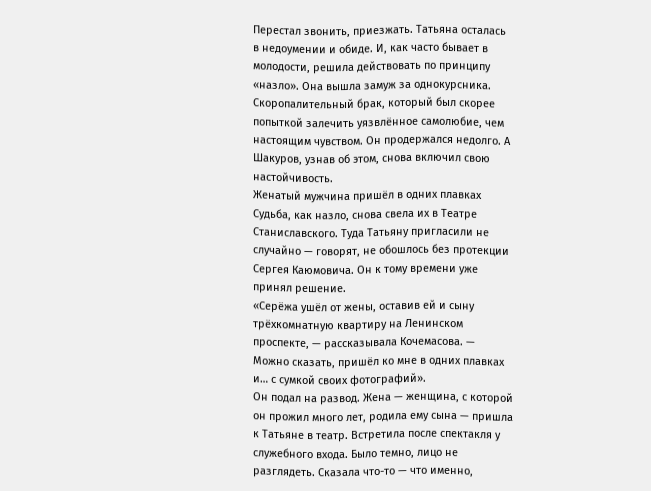Перестал звонить, приезжать. Татьяна осталась в недоумении и обиде. И, как часто бывает в молодости, решила действовать по принципу «назло». Она вышла замуж за однокурсника.
Скоропалительный брак, который был скорее попыткой залечить уязвлённое самолюбие, чем настоящим чувством. Он продержался недолго. А Шакуров, узнав об этом, снова включил свою настойчивость.
Женатый мужчина пришёл в одних плавках
Судьба, как назло, снова свела их в Театре Станиславского. Туда Татьяну пригласили не случайно — говорят, не обошлось без протекции Сергея Каюмовича. Он к тому времени уже принял решение.
«Серёжа ушёл от жены, оставив ей и сыну трёхкомнатную квартиру на Ленинском проспекте, — рассказывала Кочемасова. — Можно сказать, пришёл ко мне в одних плавках и… с сумкой своих фотографий».
Он подал на развод. Жена — женщина, с которой он прожил много лет, родила ему сына — пришла к Татьяне в театр. Встретила после спектакля у служебного входа. Было темно, лицо не разглядеть. Сказала что-то — что именно,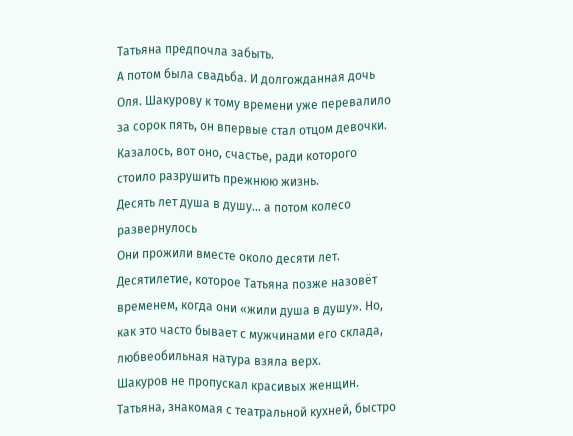Татьяна предпочла забыть.
А потом была свадьба. И долгожданная дочь Оля. Шакурову к тому времени уже перевалило за сорок пять, он впервые стал отцом девочки. Казалось, вот оно, счастье, ради которого стоило разрушить прежнюю жизнь.
Десять лет душа в душу… а потом колесо развернулось
Они прожили вместе около десяти лет. Десятилетие, которое Татьяна позже назовёт временем, когда они «жили душа в душу». Но, как это часто бывает с мужчинами его склада, любвеобильная натура взяла верх.
Шакуров не пропускал красивых женщин. Татьяна, знакомая с театральной кухней, быстро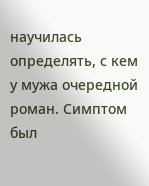научилась определять, с кем у мужа очередной роман. Симптом был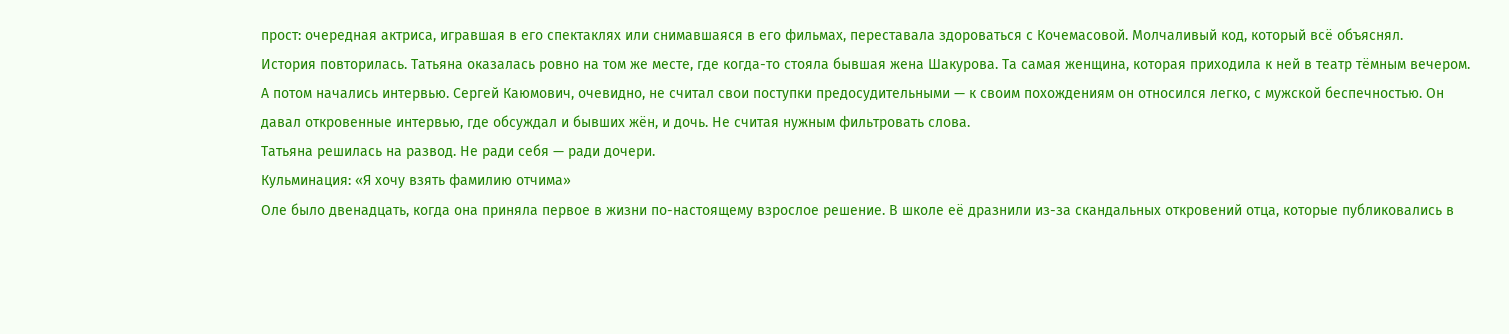прост: очередная актриса, игравшая в его спектаклях или снимавшаяся в его фильмах, переставала здороваться с Кочемасовой. Молчаливый код, который всё объяснял.
История повторилась. Татьяна оказалась ровно на том же месте, где когда-то стояла бывшая жена Шакурова. Та самая женщина, которая приходила к ней в театр тёмным вечером.
А потом начались интервью. Сергей Каюмович, очевидно, не считал свои поступки предосудительными — к своим похождениям он относился легко, с мужской беспечностью. Он давал откровенные интервью, где обсуждал и бывших жён, и дочь. Не считая нужным фильтровать слова.
Татьяна решилась на развод. Не ради себя — ради дочери.
Кульминация: «Я хочу взять фамилию отчима»
Оле было двенадцать, когда она приняла первое в жизни по-настоящему взрослое решение. В школе её дразнили из-за скандальных откровений отца, которые публиковались в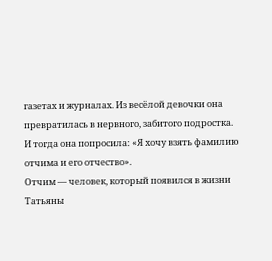газетах и журналах. Из весёлой девочки она превратилась в нервного, забитого подростка.
И тогда она попросила: «Я хочу взять фамилию отчима и его отчество».
Отчим — человек, который появился в жизни Татьяны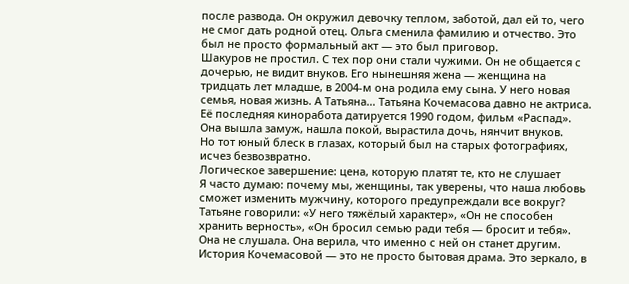после развода. Он окружил девочку теплом, заботой, дал ей то, чего не смог дать родной отец. Ольга сменила фамилию и отчество. Это был не просто формальный акт — это был приговор.
Шакуров не простил. С тех пор они стали чужими. Он не общается с дочерью, не видит внуков. Его нынешняя жена — женщина на тридцать лет младше, в 2004-м она родила ему сына. У него новая семья, новая жизнь. А Татьяна… Татьяна Кочемасова давно не актриса. Её последняя киноработа датируется 1990 годом, фильм «Распад». Она вышла замуж, нашла покой, вырастила дочь, нянчит внуков.
Но тот юный блеск в глазах, который был на старых фотографиях, исчез безвозвратно.
Логическое завершение: цена, которую платят те, кто не слушает
Я часто думаю: почему мы, женщины, так уверены, что наша любовь сможет изменить мужчину, которого предупреждали все вокруг? Татьяне говорили: «У него тяжёлый характер», «Он не способен хранить верность», «Он бросил семью ради тебя — бросит и тебя». Она не слушала. Она верила, что именно с ней он станет другим.
История Кочемасовой — это не просто бытовая драма. Это зеркало, в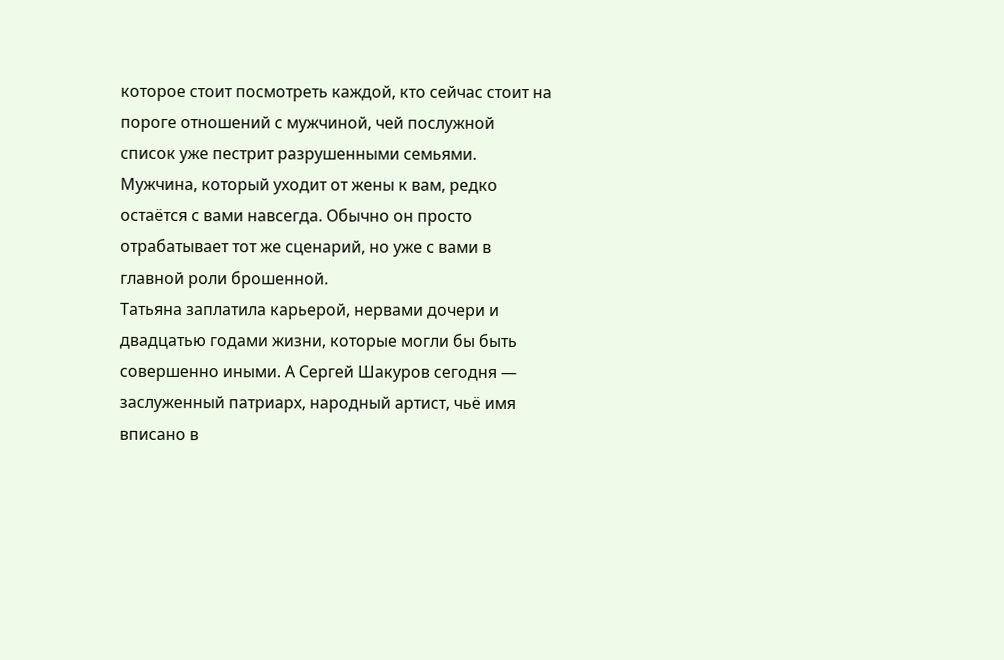которое стоит посмотреть каждой, кто сейчас стоит на пороге отношений с мужчиной, чей послужной список уже пестрит разрушенными семьями. Мужчина, который уходит от жены к вам, редко остаётся с вами навсегда. Обычно он просто отрабатывает тот же сценарий, но уже с вами в главной роли брошенной.
Татьяна заплатила карьерой, нервами дочери и двадцатью годами жизни, которые могли бы быть совершенно иными. А Сергей Шакуров сегодня — заслуженный патриарх, народный артист, чьё имя вписано в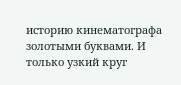историю кинематографа золотыми буквами. И только узкий круг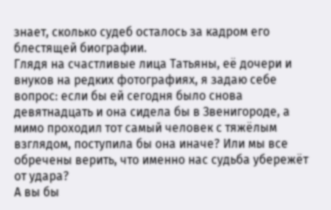знает, сколько судеб осталось за кадром его блестящей биографии.
Глядя на счастливые лица Татьяны, её дочери и внуков на редких фотографиях, я задаю себе вопрос: если бы ей сегодня было снова девятнадцать и она сидела бы в Звенигороде, а мимо проходил тот самый человек с тяжёлым взглядом, поступила бы она иначе? Или мы все обречены верить, что именно нас судьба убережёт от удара?
А вы бы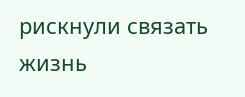рискнули связать жизнь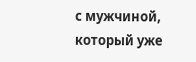с мужчиной, который уже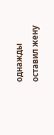однажды оставил жену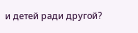и детей ради другой?